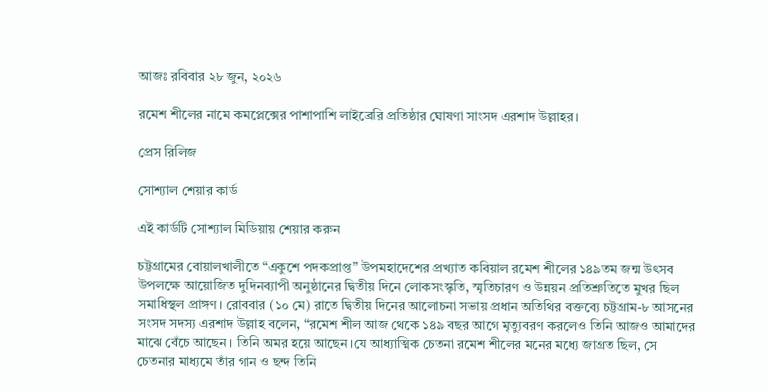আজঃ রবিবার ২৮ জুন, ২০২৬

রমেশ শীলের নামে কমপ্লেক্সের পাশাপাশি লাইব্রেরি প্রতিষ্ঠার ঘোষণা সাংসদ এরশাদ উল্লাহর।

প্রেস রিলিজ

সোশ্যাল শেয়ার কার্ড

এই কার্ডটি সোশ্যাল মিডিয়ায় শেয়ার করুন

চট্টগ্রামের বোয়ালখালীতে “একুশে পদকপ্রাপ্ত” উপমহাদেশের প্রখ্যাত কবিয়াল রমেশ শীলের ১৪৯তম জন্ম উৎসব উপলক্ষে আয়োজিত দুদিনব্যাপী অনুষ্ঠানের দ্বিতীয় দিনে লোকসংস্কৃতি, স্মৃতিচারণ ও উন্নয়ন প্রতিশ্রুতিতে মুখর ছিল সমাধিস্থল প্রাঙ্গণ। রোববার (১০ মে) রাতে দ্বিতীয় দিনের আলোচনা সভায় প্রধান অতিথির বক্তব্যে চট্টগ্রাম-৮ আসনের সংসদ সদস্য এরশাদ উল্লাহ বলেন, “রমেশ শীল আজ থেকে ১৪৯ বছর আগে মৃত্যুবরণ করলেও তিনি আজও আমাদের মাঝে বেঁচে আছেন। তিনি অমর হয়ে আছেন।যে আধ্যাত্মিক চেতনা রমেশ শীলের মনের মধ্যে জাগ্রত ছিল, সে চেতনার মাধ্যমে তাঁর গান ও ছন্দ তিনি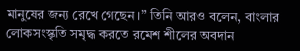মানুষের জন্য রেখে গেছেন।” তিনি আরও বলেন, বাংলার লোকসংস্কৃতি সমৃদ্ধ করতে রমেশ শীলের অবদান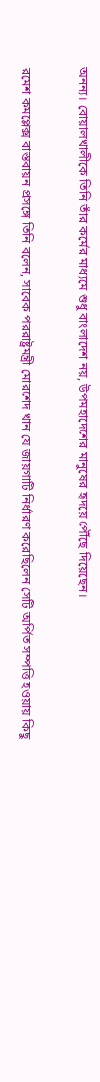অনন্য। বোয়ালখালীকে তিনি তাঁর কর্মের মাধ্যমে শুধু বাংলাদেশ নয়, উপমহাদেশের মানুষের হৃদয়ে পৌঁছে দিয়েছেন।

রমেশ কমপ্লেক্স বাস্তবায়ন প্রসঙ্গে তিনি বলেন, সাবেক পররাষ্ট্রমন্ত্রী মোরশেদ খান যে জায়গাটি নির্ধারণ করেছিলেন সেটি অর্পিত সম্পত্তি হওয়ায় কিছু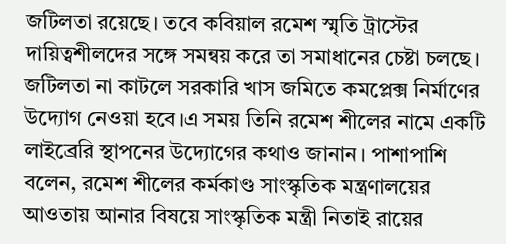জটিলতা রয়েছে। তবে কবিয়াল রমেশ স্মৃতি ট্রাস্টের দায়িত্বশীলদের সঙ্গে সমন্বয় করে তা সমাধানের চেষ্টা চলছে। জটিলতা না কাটলে সরকারি খাস জমিতে কমপ্লেক্স নির্মাণের উদ্যোগ নেওয়া হবে।এ সময় তিনি রমেশ শীলের নামে একটি লাইব্রেরি স্থাপনের উদ্যোগের কথাও জানান। পাশাপাশি বলেন, রমেশ শীলের কর্মকাণ্ড সাংস্কৃতিক মন্ত্রণালয়ের আওতায় আনার বিষয়ে সাংস্কৃতিক মন্ত্রী নিতাই রায়ের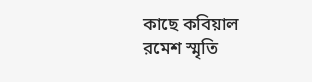কাছে কবিয়াল রমেশ স্মৃতি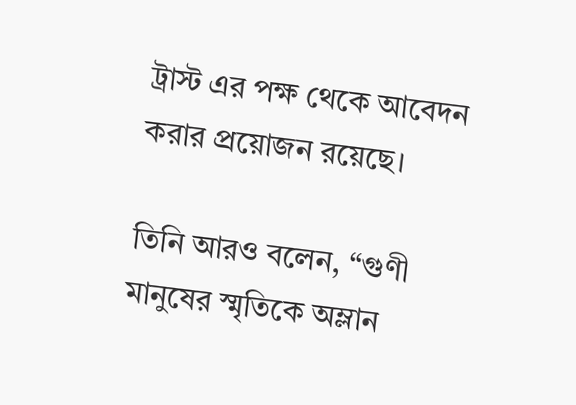ট্রাস্ট এর পক্ষ থেকে আবেদন করার প্রয়োজন রয়েছে।

তিনি আরও বলেন, “গুণী মানুষের স্মৃতিকে অম্লান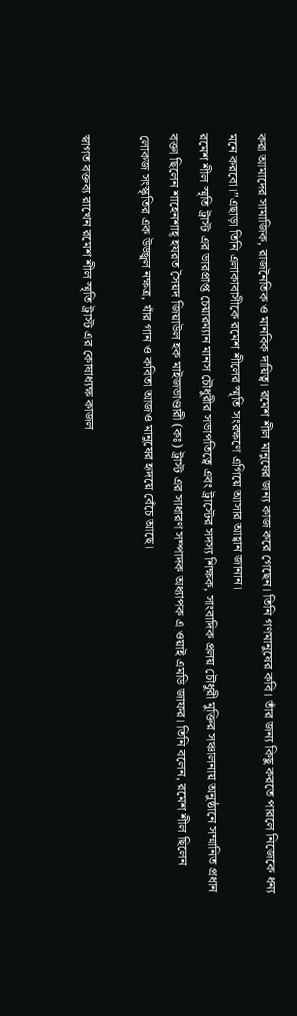করা আমাদের সামাজিক, রাজনৈতিক ও মানবিক দায়িত্ব। রমেশ শীল মানুষের জন্য কাজ করে গেছেন। তিনি গণমানুষের কবি। তাঁর জন্য কিছু করতে পারলে নিজেকে ধন্য মনে করবো।”এছাড়া তিনি এলাকাবাসীকে রমেশ শীলের স্মৃতি সংরক্ষণে এগিয়ে আসার আহ্বান জানান।
রমেশ শীল স্মৃতি ট্রাস্ট এর ভারপ্রাপ্ত চেয়ারম্যান মানস চৌধুরীর সভাপতিত্বে এবং ট্রাস্টের সদস্য শিক্ষক, সাংবাদিক প্রলয় চৌধুরী মুক্তির সঞ্চালনায় অনুষ্ঠানে সম্মানিত প্রধান বক্তা ছিলেন শাহেনশাহ্ হযরত সৈয়দ জিয়াউল হক মাইজভাণ্ডারী (কঃ) ট্রাস্ট এর সাধারণ সম্পাদক অধ্যাপক এ ওয়াই এমডি জাফর। তিনি বলেন, রমেশ শীল ছিলেন লোকজ সংস্কৃতির এক উজ্জ্বল নক্ষত্র, যাঁর গান ও কবিতা আজও মানুষের হৃদয়ে বেঁচে আছে।

স্বাগত বক্তব্য রাখেন রমেশ শীল স্মৃতি ট্রাস্ট এর কোষাধ্যক্ষ কাজল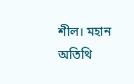শীল। মহান অতিথি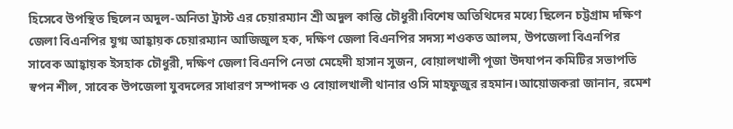হিসেবে উপস্থিত ছিলেন অদুল-অনিতা ট্রাস্ট এর চেয়ারম্যান শ্রী অদুল কান্তি চৌধুরী।বিশেষ অতিথিদের মধ্যে ছিলেন চট্টগ্রাম দক্ষিণ জেলা বিএনপির যুগ্ম আহ্বায়ক চেয়ারম্যান আজিজুল হক, দক্ষিণ জেলা বিএনপির সদস্য শওকত আলম, উপজেলা বিএনপির সাবেক আহ্বায়ক ইসহাক চৌধুরী, দক্ষিণ জেলা বিএনপি নেতা মেহেদী হাসান সুজন, বোয়ালখালী পূজা উদযাপন কমিটির সভাপতি স্বপন শীল, সাবেক উপজেলা যুবদলের সাধারণ সম্পাদক ও বোয়ালখালী থানার ওসি মাহফুজুর রহমান।আয়োজকরা জানান, রমেশ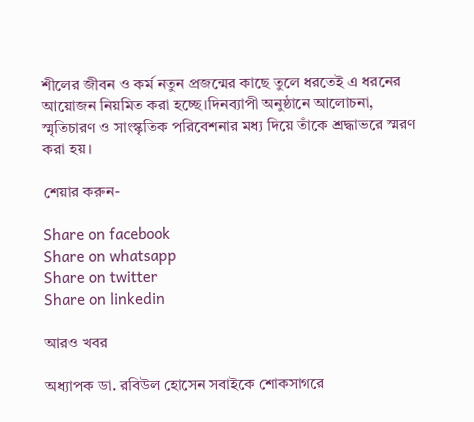শীলের জীবন ও কর্ম নতুন প্রজন্মের কাছে তুলে ধরতেই এ ধরনের আয়োজন নিয়মিত করা হচ্ছে।দিনব্যাপী অনুষ্ঠানে আলোচনা, স্মৃতিচারণ ও সাংস্কৃতিক পরিবেশনার মধ্য দিয়ে তাঁকে শ্রদ্ধাভরে স্মরণ করা হয়।

শেয়ার করুন-

Share on facebook
Share on whatsapp
Share on twitter
Share on linkedin

আরও খবর

অধ্যাপক ডা. রবিউল হোসেন সবাইকে শোকসাগরে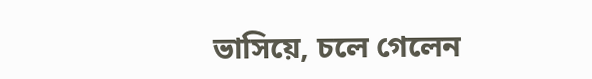ভাসিয়ে, চলে গেলেন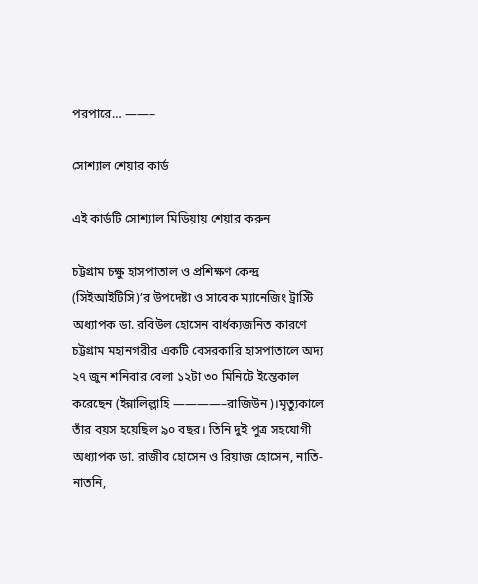পরপারে… ——–

সোশ্যাল শেয়ার কার্ড

এই কার্ডটি সোশ্যাল মিডিয়ায় শেয়ার করুন

চট্টগ্রাম চক্ষু হাসপাতাল ও প্রশিক্ষণ কেন্দ্র (সিইআইটিসি)’র উপদেষ্টা ও সাবেক ম্যানেজিং ট্রাস্টি অধ্যাপক ডা. রবিউল হোসেন বার্ধক্যজনিত কারণে চট্টগ্রাম মহানগরীর একটি বেসরকারি হাসপাতালে অদ্য ২৭ জুন শনিবার বেলা ১২টা ৩০ মিনিটে ইন্তেকাল করেছেন (ইন্নালিল্লাহি ————–রাজিউন)।মৃত্যুকালে তাঁর বয়স হয়েছিল ৯০ বছর। তিনি দুই পুত্র সহযোগী অধ্যাপক ডা. রাজীব হোসেন ও রিয়াজ হোসেন, নাতি-নাতনি,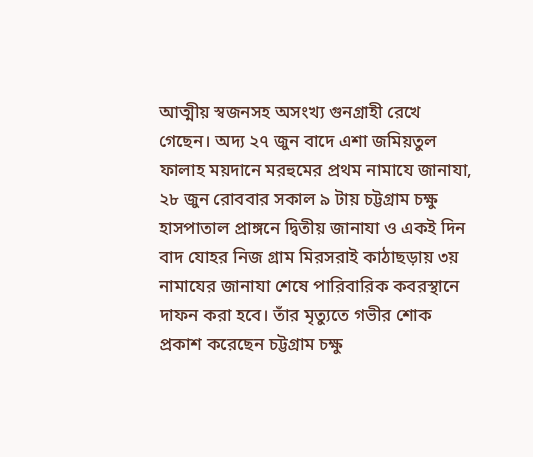আত্মীয় স্বজনসহ অসংখ্য গুনগ্রাহী রেখে গেছেন। অদ্য ২৭ জুন বাদে এশা জমিয়তুল ফালাহ ময়দানে মরহুমের প্রথম নামাযে জানাযা, ২৮ জুন রোববার সকাল ৯ টায় চট্টগ্রাম চক্ষু হাসপাতাল প্রাঙ্গনে দ্বিতীয় জানাযা ও একই দিন বাদ যোহর নিজ গ্রাম মিরসরাই কাঠাছড়ায় ৩য় নামাযের জানাযা শেষে পারিবারিক কবরস্থানে দাফন করা হবে। তাঁর মৃত্যুতে গভীর শোক প্রকাশ করেছেন চট্টগ্রাম চক্ষু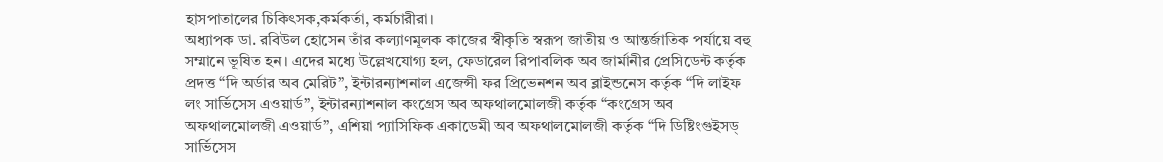হাসপাতালের চিকিৎসক,কর্মকর্তা, কর্মচারীরা।
অধ্যাপক ডা. রবিউল হোসেন তাঁর কল্যাণমূলক কাজের স্বীকৃতি স্বরূপ জাতীয় ও আন্তর্জাতিক পর্যায়ে বহু সম্মানে ভূষিত হন। এদের মধ্যে উল্লেখযোগ্য হল, ফেডারেল রিপাবলিক অব জার্মানীর প্রেসিডেন্ট কর্তৃক প্রদত্ত “দি অর্ডার অব মেরিট”, ইন্টারন্যাশনাল এজেন্সী ফর প্রিভেনশন অব ব্লাইন্ডনেস কর্তৃক “দি লাইফ লং সার্ভিসেস এওয়ার্ড”, ইন্টারন্যাশনাল কংগ্রেস অব অফথালমোলজী কর্তৃক “কংগ্রেস অব অফথালমোলজী এওয়ার্ড”, এশিয়া প্যাসিফিক একাডেমী অব অফথালমোলজী কর্তৃক “দি ডিষ্টিংগুইসড্ সার্ভিসেস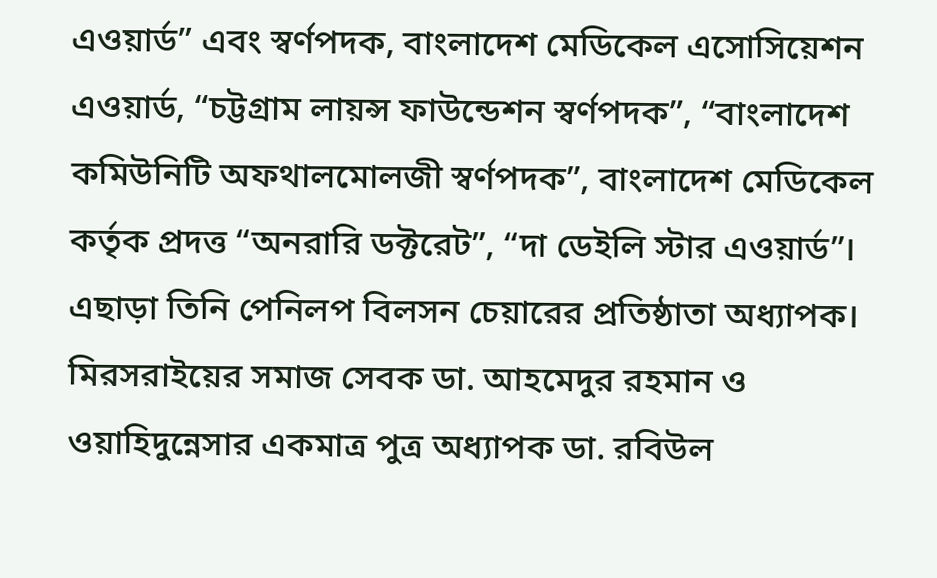এওয়ার্ড” এবং স্বর্ণপদক, বাংলাদেশ মেডিকেল এসোসিয়েশন এওয়ার্ড, “চট্টগ্রাম লায়ন্স ফাউন্ডেশন স্বর্ণপদক”, “বাংলাদেশ কমিউনিটি অফথালমোলজী স্বর্ণপদক”, বাংলাদেশ মেডিকেল কর্তৃক প্রদত্ত “অনরারি ডক্টরেট”, “দা ডেইলি স্টার এওয়ার্ড”। এছাড়া তিনি পেনিলপ বিলসন চেয়ারের প্রতিষ্ঠাতা অধ্যাপক।
মিরসরাইয়ের সমাজ সেবক ডা. আহমেদুর রহমান ও ওয়াহিদুন্নেসার একমাত্র পুত্র অধ্যাপক ডা. রবিউল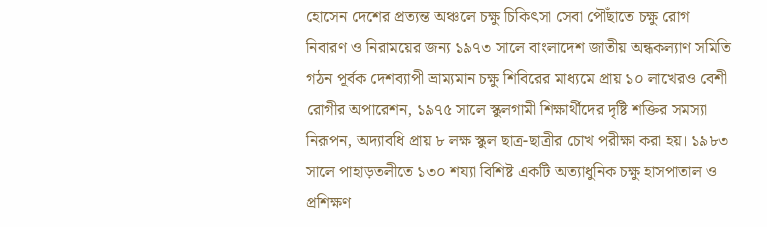হোসেন দেশের প্রত্যন্ত অঞ্চলে চক্ষু চিকিৎসা সেবা পৌঁছাতে চক্ষু রোগ নিবারণ ও নিরাময়ের জন্য ১৯৭৩ সালে বাংলাদেশ জাতীয় অন্ধকল্যাণ সমিতি গঠন পূর্বক দেশব্যাপী ভ্রাম্যমান চক্ষু শিবিরের মাধ্যমে প্রায় ১০ লাখেরও বেশী রোগীর অপারেশন, ১৯৭৫ সালে স্কুলগামী শিক্ষার্থীদের দৃষ্টি শক্তির সমস্যা নিরূপন, অদ্যাবধি প্রায় ৮ লক্ষ স্কুল ছাত্র-ছাত্রীর চোখ পরীক্ষা করা হয়। ১৯৮৩ সালে পাহাড়তলীতে ১৩০ শয্যা বিশিষ্ট একটি অত্যাধুনিক চক্ষু হাসপাতাল ও প্রশিক্ষণ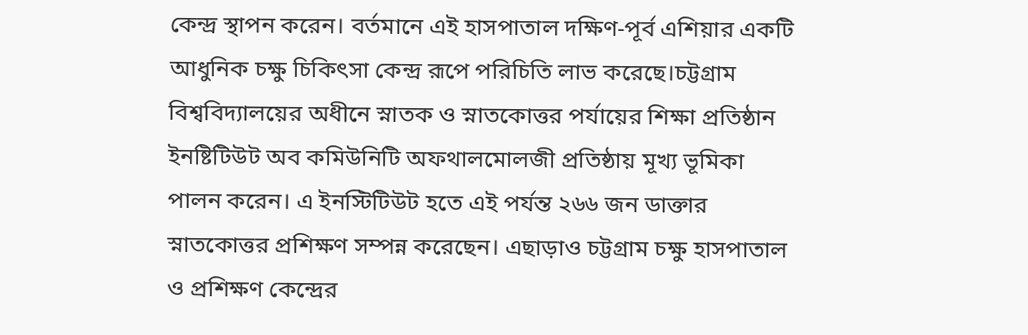কেন্দ্র স্থাপন করেন। বর্তমানে এই হাসপাতাল দক্ষিণ-পূর্ব এশিয়ার একটি আধুনিক চক্ষু চিকিৎসা কেন্দ্র রূপে পরিচিতি লাভ করেছে।চট্টগ্রাম বিশ্ববিদ্যালয়ের অধীনে স্নাতক ও স্নাতকোত্তর পর্যায়ের শিক্ষা প্রতিষ্ঠান ইনষ্টিটিউট অব কমিউনিটি অফথালমোলজী প্রতিষ্ঠায় মূখ্য ভূমিকা পালন করেন। এ ইনস্টিটিউট হতে এই পর্যন্ত ২৬৬ জন ডাক্তার স্নাতকোত্তর প্রশিক্ষণ সম্পন্ন করেছেন। এছাড়াও চট্টগ্রাম চক্ষু হাসপাতাল ও প্রশিক্ষণ কেন্দ্রের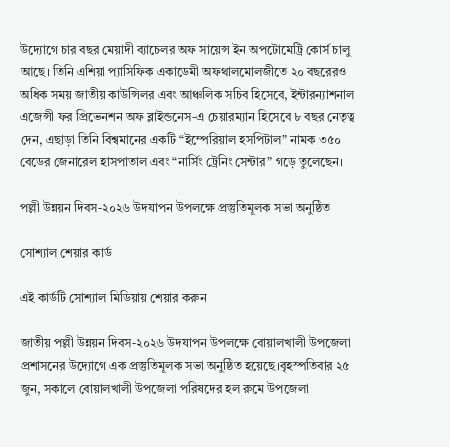উদ্যোগে চার বছর মেয়াদী ব্যাচেলর অফ সায়েন্স ইন অপটোমেট্রি কোর্স চালু আছে। তিনি এশিয়া প্যাসিফিক একাডেমী অফথালমোলজীতে ২০ বছরেরও অধিক সময় জাতীয় কাউন্সিলর এবং আঞ্চলিক সচিব হিসেবে, ইন্টারন্যাশনাল এজেন্সী ফর প্রিভেনশন অফ ব্লাইন্ডনেস-এ চেয়ারম্যান হিসেবে ৮ বছর নেতৃত্ব দেন, এছাড়া তিনি বিশ্বমানের একটি “ইম্পেরিয়াল হসপিটাল” নামক ৩৫০ বেডের জেনারেল হাসপাতাল এবং “নার্সিং ট্রেনিং সেন্টার” গড়ে তুলেছেন।

পল্লী উন্নয়ন দিবস-২০২৬ উদযাপন উপলক্ষে প্রস্তুতিমূলক সভা অনুষ্ঠিত

সোশ্যাল শেয়ার কার্ড

এই কার্ডটি সোশ্যাল মিডিয়ায় শেয়ার করুন

জাতীয় পল্লী উন্নয়ন দিবস-২০২৬ উদযাপন উপলক্ষে বোয়ালখালী উপজেলা প্রশাসনের উদ্যোগে এক প্রস্তুতিমূলক সভা অনুষ্ঠিত হয়েছে।বৃহস্পতিবার ২৫ জুন, সকালে বোয়ালখালী উপজেলা পরিষদের হল রুমে উপজেলা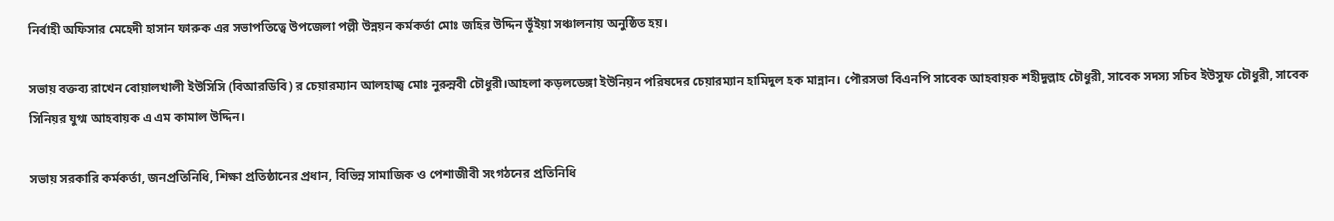নির্বাহী অফিসার মেহেদী হাসান ফারুক এর সভাপতিত্বে উপজেলা পল্লী উন্নয়ন কর্মকর্তা মোঃ জহির উদ্দিন ভূঁইয়া সঞ্চালনায় অনুষ্ঠিত হয়।

সভায় বক্তব্য রাখেন বোয়ালখালী ইউসিসি (বিআরডিবি) র চেয়ারম্যান আলহাজ্ব মোঃ নুরুন্নবী চৌধুরী।আহলা কড়লডেঙ্গা ইউনিয়ন পরিষদের চেয়ারম্যান হামিদুল হক মান্নান। পৌরসভা বিএনপি সাবেক আহবায়ক শহীদুল্লাহ চৌধুরী, সাবেক সদস্য সচিব ইউসুফ চৌধুরী, সাবেক সিনিয়র যুগ্ম আহবায়ক এ এম কামাল উদ্দিন।

সভায় সরকারি কর্মকর্তা, জনপ্রতিনিধি, শিক্ষা প্রতিষ্ঠানের প্রধান, বিভিন্ন সামাজিক ও পেশাজীবী সংগঠনের প্রতিনিধি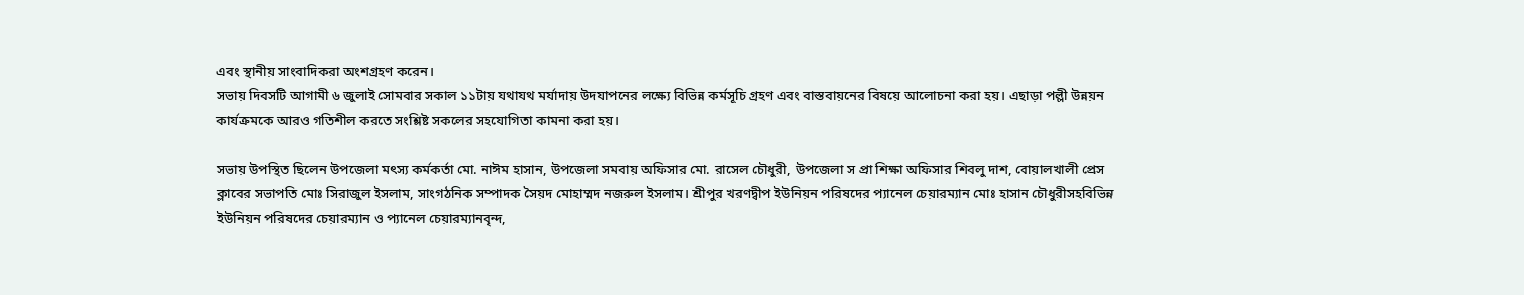এবং স্থানীয় সাংবাদিকরা অংশগ্রহণ করেন।
সভায় দিবসটি আগামী ৬ জুলাই সোমবার সকাল ১১টায় যথাযথ মর্যাদায় উদযাপনের লক্ষ্যে বিভিন্ন কর্মসূচি গ্রহণ এবং বাস্তবায়নের বিষয়ে আলোচনা করা হয়। এছাড়া পল্লী উন্নয়ন কার্যক্রমকে আরও গতিশীল করতে সংশ্লিষ্ট সকলের সহযোগিতা কামনা করা হয়।

সভায় উপস্থিত ছিলেন উপজেলা মৎস্য কর্মকর্তা মো. নাঈম হাসান, উপজেলা সমবায় অফিসার মো. রাসেল চৌধুরী, উপজেলা স প্রা শিক্ষা অফিসার শিবলু দাশ, বোয়ালখালী প্রেস ক্লাবের সভাপতি মোঃ সিরাজুল ইসলাম, সাংগঠনিক সম্পাদক সৈয়দ মোহাম্মদ নজরুল ইসলাম। শ্রীপুর খরণদ্বীপ ইউনিয়ন পরিষদের প্যানেল চেয়ারম্যান মোঃ হাসান চৌধুরীসহবিভিন্ন ইউনিয়ন পরিষদের চেয়ারম্যান ও প্যানেল চেয়ারম্যানবৃন্দ,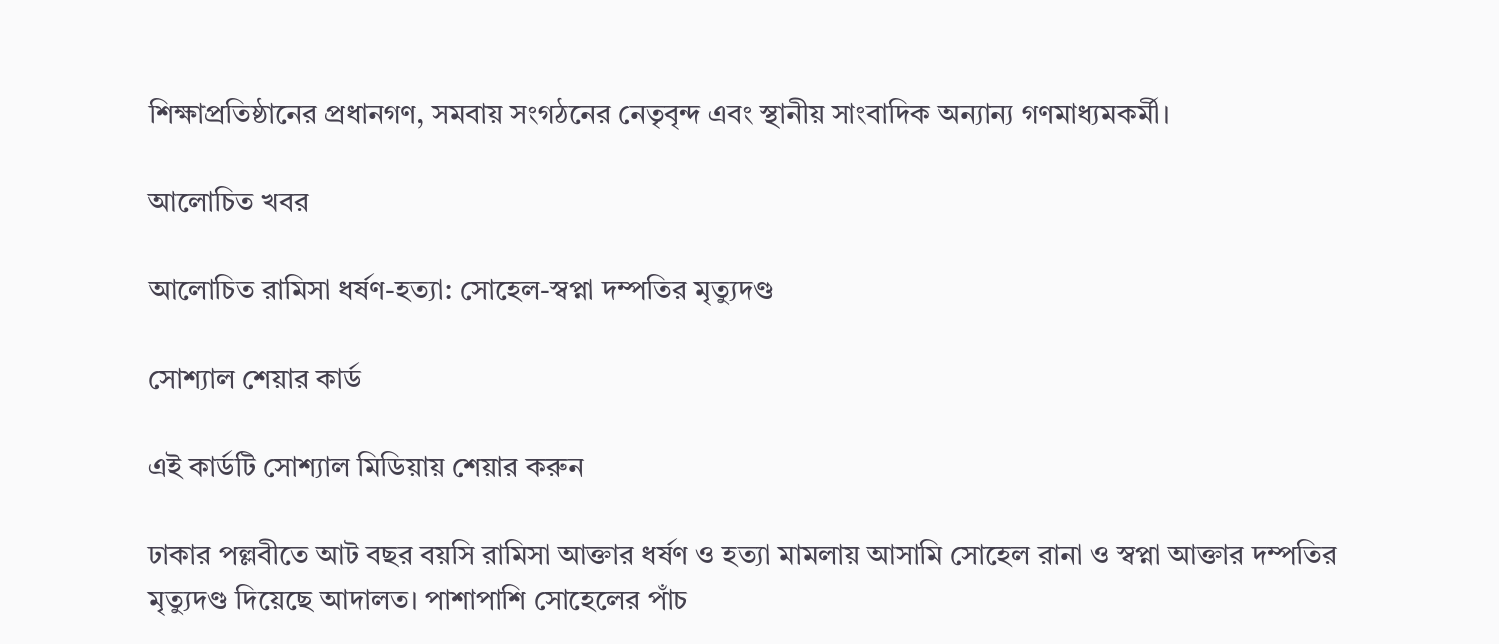শিক্ষাপ্রতিষ্ঠানের প্রধানগণ, সমবায় সংগঠনের নেতৃবৃন্দ এবং স্থানীয় সাংবাদিক অন্যান্য গণমাধ্যমকর্মী।

আলোচিত খবর

আলোচিত রামিসা ধর্ষণ-হত্যা: সোহেল-স্বপ্না দম্পতির মৃত্যুদণ্ড

সোশ্যাল শেয়ার কার্ড

এই কার্ডটি সোশ্যাল মিডিয়ায় শেয়ার করুন

ঢাকার পল্লবীতে আট বছর বয়সি রামিসা আক্তার ধর্ষণ ও হত্যা মামলায় আসামি সোহেল রানা ও স্বপ্না আক্তার দম্পতির মৃত্যুদণ্ড দিয়েছে আদালত। পাশাপাশি সোহেলের পাঁচ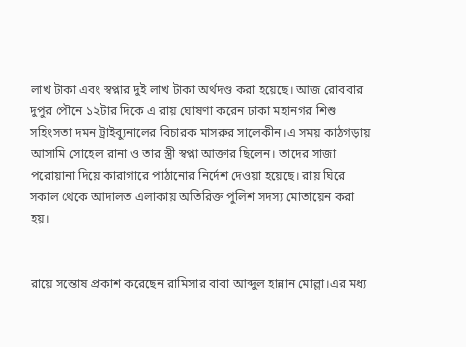লাখ টাকা এবং স্বপ্নার দুই লাখ টাকা অর্থদণ্ড করা হয়েছে। আজ রোববার দুপুর পৌনে ১২টার দিকে এ রায় ঘোষণা করেন ঢাকা মহানগর শিশু সহিংসতা দমন ট্রাইব্যুনালের বিচারক মাসরুর সালেকীন।এ সময় কাঠগড়ায় আসামি সোহেল রানা ও তার স্ত্রী স্বপ্না আক্তার ছিলেন। তাদের সাজা পরোয়ানা দিয়ে কারাগারে পাঠানোর নির্দেশ দেওয়া হয়েছে। রায় ঘিরে সকাল থেকে আদালত এলাকায় অতিরিক্ত পুলিশ সদস্য মোতায়েন করা হয়।


রায়ে সন্তোষ প্রকাশ করেছেন রামিসার বাবা আব্দুল হান্নান মোল্লা।এর মধ্য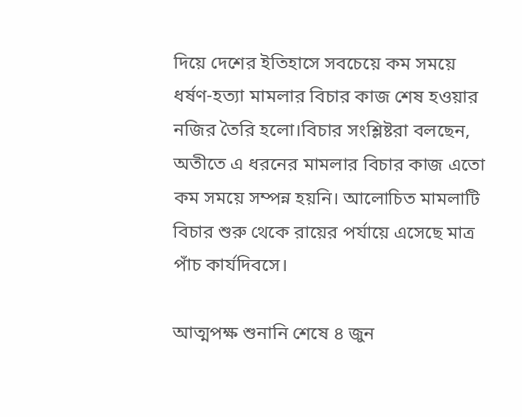দিয়ে দেশের ইতিহাসে সবচেয়ে কম সময়ে ধর্ষণ-হত্যা মামলার বিচার কাজ শেষ হওয়ার নজির তৈরি হলো।বিচার সংশ্লিষ্টরা বলছেন, অতীতে এ ধরনের মামলার বিচার কাজ এতো কম সময়ে সম্পন্ন হয়নি। আলোচিত মামলাটি বিচার শুরু থেকে রায়ের পর্যায়ে এসেছে মাত্র পাঁচ কার্যদিবসে।

আত্মপক্ষ শুনানি শেষে ৪ জুন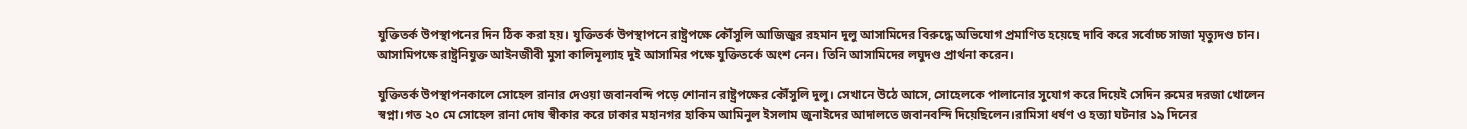যুক্তিতর্ক উপস্থাপনের দিন ঠিক করা হয়। যুক্তিতর্ক উপস্থাপনে রাষ্ট্রপক্ষে কৌঁসুলি আজিজুর রহমান দুলু আসামিদের বিরুদ্ধে অভিযোগ প্রমাণিত হয়েছে দাবি করে সর্বোচ্চ সাজা মৃত্যুদণ্ড চান। আসামিপক্ষে রাষ্ট্রনিযুক্ত আইনজীবী মুসা কালিমূল্যাহ দুই আসামির পক্ষে যুক্তিতর্কে অংশ নেন। তিনি আসামিদের লঘুদণ্ড প্রার্থনা করেন।

যুক্তিতর্ক উপস্থাপনকালে সোহেল রানার দেওয়া জবানবন্দি পড়ে শোনান রাষ্ট্রপক্ষের কৌঁসুলি দুলু। সেখানে উঠে আসে, সোহেলকে পালানোর সুযোগ করে দিয়েই সেদিন রুমের দরজা খোলেন স্বপ্না।গত ২০ মে সোহেল রানা দোষ স্বীকার করে ঢাকার মহানগর হাকিম আমিনুল ইসলাম জুনাইদের আদালতে জবানবন্দি দিয়েছিলেন।রামিসা ধর্ষণ ও হত্যা ঘটনার ১৯ দিনের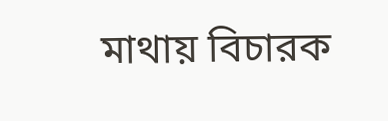মাথায় বিচারক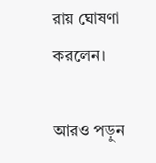রায় ঘোষণা করলেন।

আরও পড়ুন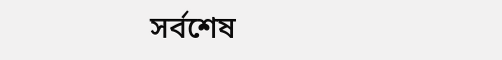সর্বশেষ